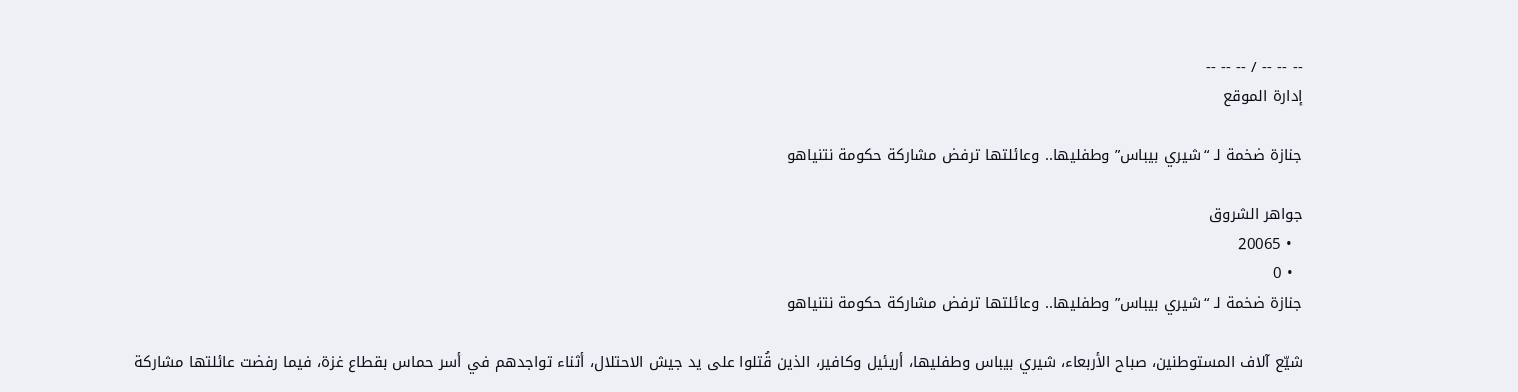-- -- -- / -- -- --
إدارة الموقع

جنازة ضخمة لـ “شيري بيباس” وطفليها.. وعائلتها ترفض مشاركة حكومة نتنياهو

جواهر الشروق
  • 20065
  • 0
جنازة ضخمة لـ “شيري بيباس” وطفليها.. وعائلتها ترفض مشاركة حكومة نتنياهو

شيّع آلاف المستوطنين، صباح الأربعاء، شيري بيباس وطفليها، أريئيل وكافير، الذين قُتلوا على يد جيش الاحتلال، أثناء تواجدهم في أسر حماس بقطاع غزة، فيما رفضت عائلتها مشاركة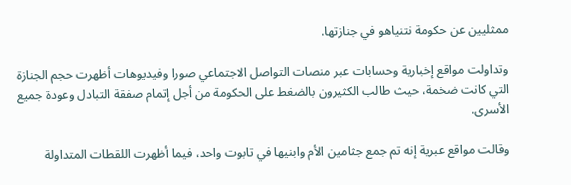ممثليين عن حكومة نتنياهو في جنازتها.

وتداولت مواقع إخبارية وحسابات عبر منصات التواصل الاجتماعي صورا وفيديوهات أظهرت حجم الجنازة التي كانت ضخمة، حيث طالب الكثيرون بالضغط على الحكومة من أجل إتمام صفقة التبادل وعودة جميع الأسرى.

وقالت مواقع عبرية إنه تم جمع جثامين الأم وابنيها في تابوت واحد، فيما أظهرت اللقطات المتداولة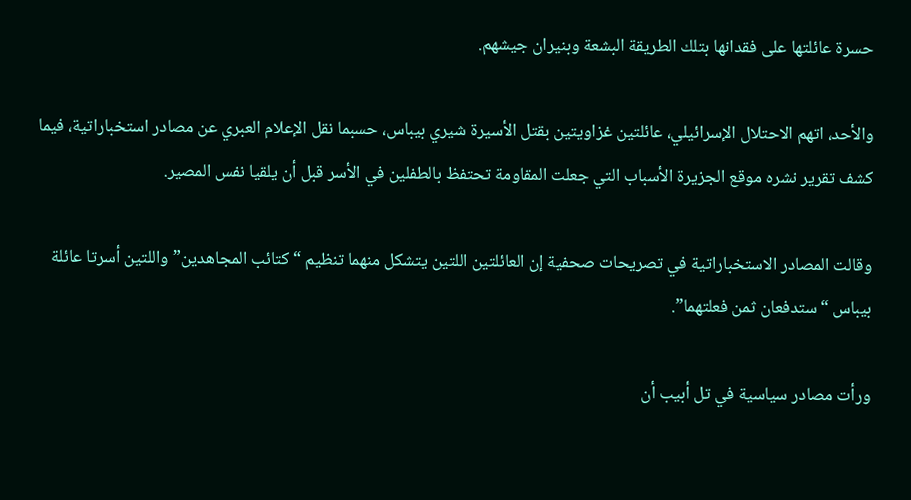حسرة عائلتها على فقدانها بتلك الطريقة البشعة وبنيران جيشهم.

والأحد، اتهم الاحتلال الإسرائيلي، عائلتين غزاويتين بقتل الأسيرة شيري بيباس، حسبما نقل الإعلام العبري عن مصادر استخباراتية، فيما كشف تقرير نشره موقع الجزيرة الأسباب التي جعلت المقاومة تحتفظ بالطفلين في الأسر قبل أن يلقيا نفس المصير.

وقالت المصادر الاستخباراتية في تصريحات صحفية إن العائلتين اللتين يتشكل منهما تنظيم “كتائب المجاهدين” واللتين أسرتا عائلة بيباس “ستدفعان ثمن فعلتهما”.

ورأت مصادر سياسية في تل أبيب أن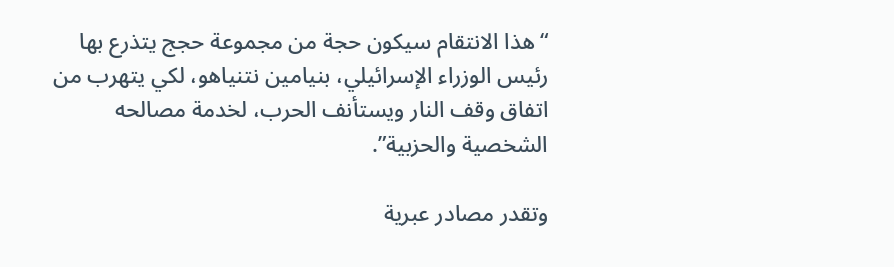“هذا الانتقام سيكون حجة من مجموعة حجج يتذرع بها رئيس الوزراء الإسرائيلي، بنيامين نتنياهو، لكي يتهرب من اتفاق وقف النار ويستأنف الحرب، لخدمة مصالحه الشخصية والحزبية”.

وتقدر مصادر عبرية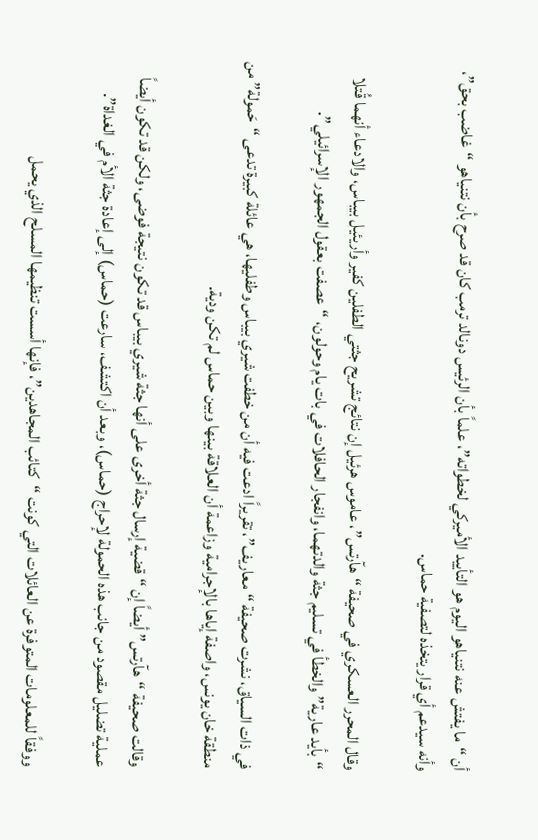أن “ما يفتش عنه نتنياهو اليوم هو التأييد الأميركي لخطواته”، علماً بأن الرئيس دونالد ترمب كان قد صرح بأن نتنياهو “غاضب بحق”، وأنه سيدعم أي قرار يتخذه لتصفية حماس.

وقال المحرر العسكري في صحيفة “هآرتس”، عاموس هرئيل إن نتائج تشريح جثتي الطفلين كفير وأريئيل بيباس، والادعاء أنهما قُتلا “بأيد عارية” والخطأ في تسليم جثة والدتهما، وانفجار الحافلات في بات يام وحولون، “عصفت بعقول الجمهور الإسرائيلي”.

في ذات السياق، نشرت صحيفة “معاريف”، تقريراً ادعت فيه أن من خطفت شيري بيباس وطفليها، هي عائلة كبيرة تدعى “حَمولة” من منطقة خان يونس، واصفة إياها بالإجرامية وزاعمة أن العلاقة بينها وبين حماس لم تكن ودية.

وقالت صحيفة “هآرتس” أيضاً إن “قضية إرسال جثة أخرى على أنها جثة شيري بيباس قد تكون نتيجة فوضى، ولكن قد تكون أيضاً عملية تضليل مقصود من جانب هذه الحمولة لإحراج (حماس)، وبعد أن اكتشف، سارعت (حماس) إلى إعادة جثة الأم في الغداة”.

ووفقاً للمعلومات المتوفرة عن العائلات التي كونت “كتائب المجاهدين”، فإنها أسست تنظيمها المسلح الذي يحمل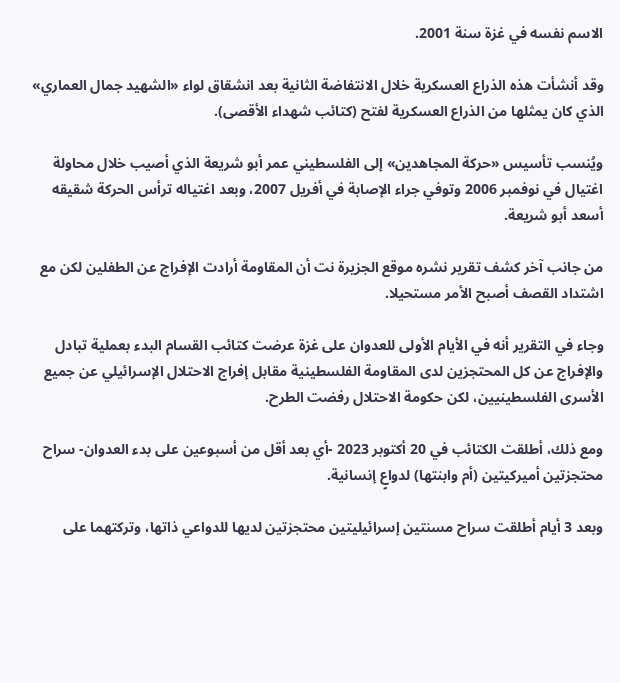الاسم نفسه في غزة سنة 2001.

وقد أنشأت هذه الذراع العسكرية خلال الانتفاضة الثانية بعد انشقاق لواء «الشهيد جمال العماري» الذي كان يمثلها من الذراع العسكرية لفتح (كتائب شهداء الأقصى).

ويُنسب تأسيس «حركة المجاهدين» إلى الفلسطيني عمر أبو شريعة الذي أصيب خلال محاولة اغتيال في نوفمبر 2006 وتوفي جراء الإصابة في أفريل 2007، وبعد اغتياله ترأس الحركة شقيقه أسعد أبو شريعة.

من جانب آخر كشف تقرير نشره موقع الجزيرة نت أن المقاومة أرادت الإفراج عن الطفلين لكن مع اشتداد القصف أصبح الأمر مستحيلا.

وجاء في التقرير أنه في الأيام الأولى للعدوان على غزة عرضت كتائب القسام البدء بعملية تبادل والإفراج عن كل المحتجزين لدى المقاومة الفلسطينية مقابل إفراج الاحتلال الإسرائيلي عن جميع الأسرى الفلسطينيين، لكن حكومة الاحتلال رفضت الطرح.

ومع ذلك، أطلقت الكتائب في 20 أكتوبر 2023 -أي بعد أقل من أسبوعين على بدء العدوان- سراح محتجزتين أميركيتين (أم وابنتها) لدواعٍ إنسانية.

وبعد 3 أيام أطلقت سراح مسنتين إسرائيليتين محتجزتين لديها للدواعي ذاتها، وتركتهما على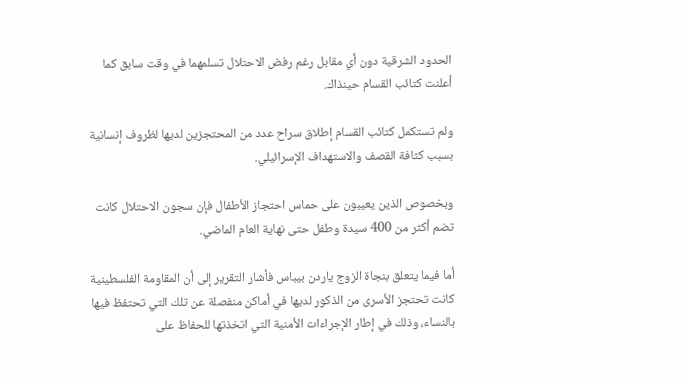الحدود الشرقية دون أي مقابل رغم رفض الاحتلال تسلمهما في وقت سابق كما أعلنت كتائب القسام حينذاك.

ولم تستكمل كتائب القسام إطلاق سراح عدد من المحتجزين لديها لظروف إنسانية بسبب كثافة القصف والاستهداف الإسرائيلي.

وبخصوص الذين يعيبون على حماس احتجاز الأطفال فإن سجون الاحتلال كانت تضم أكثر من 400 سيدة وطفل حتى نهاية العام الماضي.

أما فيما يتعلق بنجاة الزوج ياردن بيباس فأشار التقرير إلى أن المقاومة الفلسطينية كانت تحتجز الأسرى من الذكور لديها في أماكن منفصلة عن تلك التي تحتفظ فيها بالنساء، وذلك في إطار الإجراءات الأمنية التي اتخذتها للحفاظ على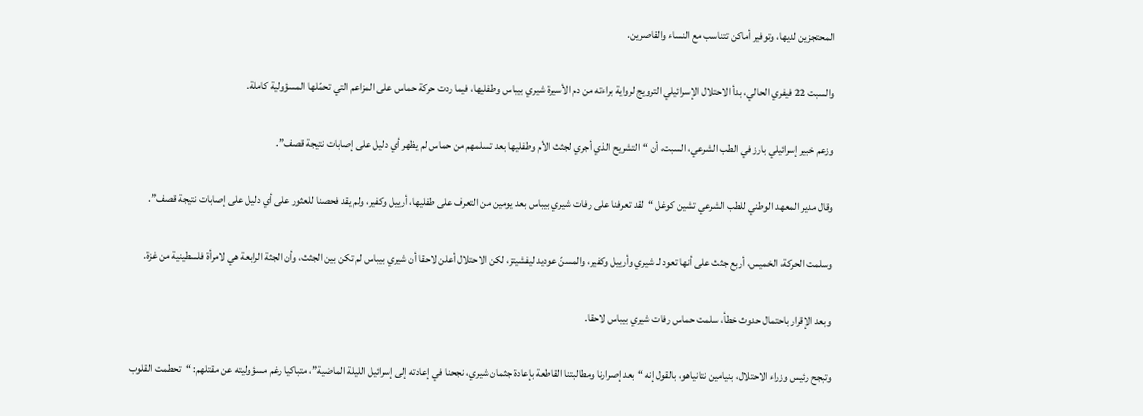المحتجزين لديها، وتوفير أماكن تتناسب مع النساء والقاصرين.

والسبت 22 فيفري الحالي، بدأ الاحتلال الإسرائيلي الترويج لرواية براءته من دم الأسيرة شيري بيباس وطفليها، فيما ردت حركة حماس على المزاعم التي تحمّلها المسؤولية كاملة.

وزعم خبير إسرائيلي بارز في الطب الشرعي، السبت، أن “التشريح الذي أجري لجثث الأم وطفليها بعد تسلمهم من حماس لم يظهر أي دليل على إصابات نتيجة قصف”.

وقال مدير المعهد الوطني للطب الشرعي تشين كوغل “لقد تعرفنا على رفات شيري بيباس بعد يومين من التعرف على طفليها، أرييل وكفير، ولم يقد فحصنا للعثور على أي دليل على إصابات نتيجة قصف”.

وسلمت الحركة، الخميس، أربع جثث على أنها تعود لـ شيري وأرييل وكفير، والمسنّ عوديد ليفشيتز، لكن الاحتلال أعلن لاحقا أن شيري بيباس لم تكن بين الجثث، وأن الجثة الرابعة هي لامرأة فلسطينية من غزة.

وبعد الإقرار باحتمال حدوث خطأ، سلمت حماس رفات شيري بيباس لاحقا.

وتبجح رئيس وزراء الاحتلال، بنيامين نتانياهو، بالقول إنه “بعد إصرارنا ومطالبتنا القاطعة بإعادة جثمان شيري، نجحنا في إعادته إلى إسرائيل الليلة الماضية”، متباكيا رغم مسؤوليته عن مقتلهم: “تحطمت القلوب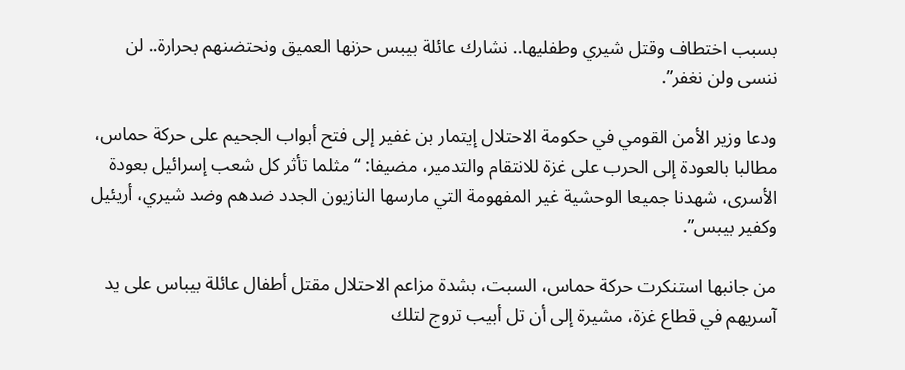بسبب اختطاف وقتل شيري وطفليها.. نشارك عائلة بيبس حزنها العميق ونحتضنهم بحرارة.. لن ننسى ولن نغفر”.

ودعا وزير الأمن القومي في حكومة الاحتلال إيتمار بن غفير إلى فتح أبواب الجحيم على حركة حماس، مطالبا بالعودة إلى الحرب على غزة للانتقام والتدمير، مضيفا: “مثلما تأثر كل شعب إسرائيل بعودة الأسرى، شهدنا جميعا الوحشية غير المفهومة التي مارسها النازيون الجدد ضدهم وضد شيري، أريئيل وكفير بيبس”.

من جانبها استنكرت حركة حماس، السبت، بشدة مزاعم الاحتلال مقتل أطفال عائلة بيباس على يد آسريهم في قطاع غزة، مشيرة إلى أن تل أبيب تروج لتلك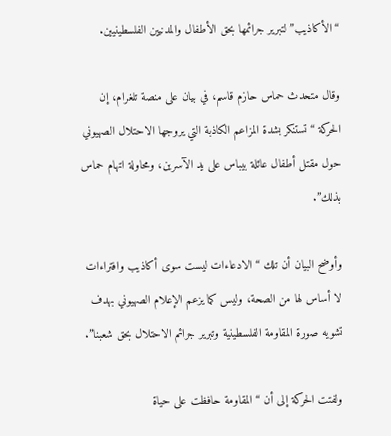“الأكاذيب” لتبرير جرائمها بحق الأطفال والمدنيين الفلسطينيين.

وقال متحدث حماس حازم قاسم، في بيان على منصة تلغرام، إن الحركة “تستنكر بشدة المزاعم الكاذبة التي يروجها الاحتلال الصهيوني حول مقتل أطفال عائلة بيباس على يد الآسرين، ومحاولة اتهام حماس بذلك”.

وأوضح البيان أن تلك “الادعاءات ليست سوى أكاذيب وافتراءات لا أساس لها من الصحة، وليس كما يزعم الإعلام الصهيوني بهدف تشويه صورة المقاومة الفلسطينية وتبرير جرائم الاحتلال بحق شعبنا”.

ولفتت الحركة إلى أن “المقاومة حافظت على حياة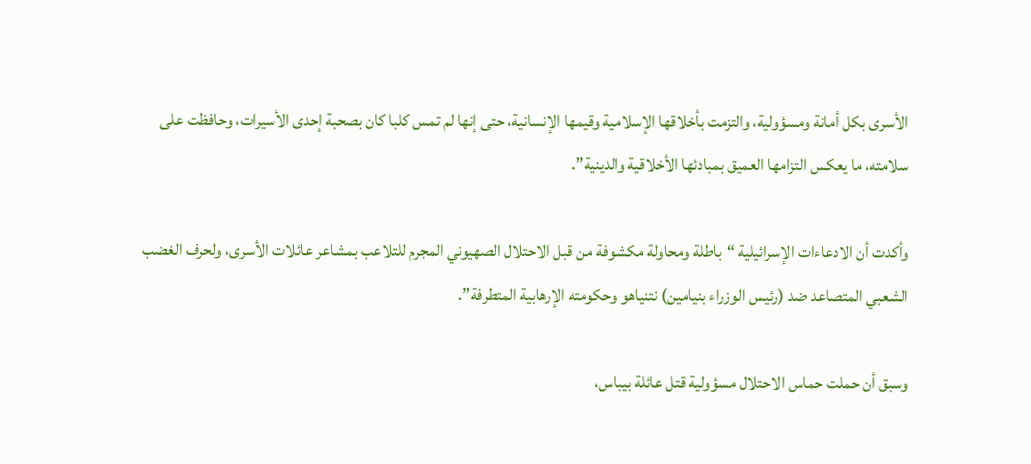الأسرى بكل أمانة ومسؤولية، والتزمت بأخلاقها الإسلامية وقيمها الإنسانية، حتى إنها لم تمس كلبا كان بصحبة إحدى الأسيرات، وحافظت على سلامته، ما يعكس التزامها العميق بمبادئها الأخلاقية والدينية”.

وأكدت أن الادعاءات الإسرائيلية “باطلة ومحاولة مكشوفة من قبل الاحتلال الصهيوني المجرم للتلاعب بمشاعر عائلات الأسرى، ولحرف الغضب الشعبي المتصاعد ضد (رئيس الوزراء بنيامين) نتنياهو وحكومته الإرهابية المتطرفة”.

وسبق أن حملت حماس الاحتلال مسؤولية قتل عائلة بيباس،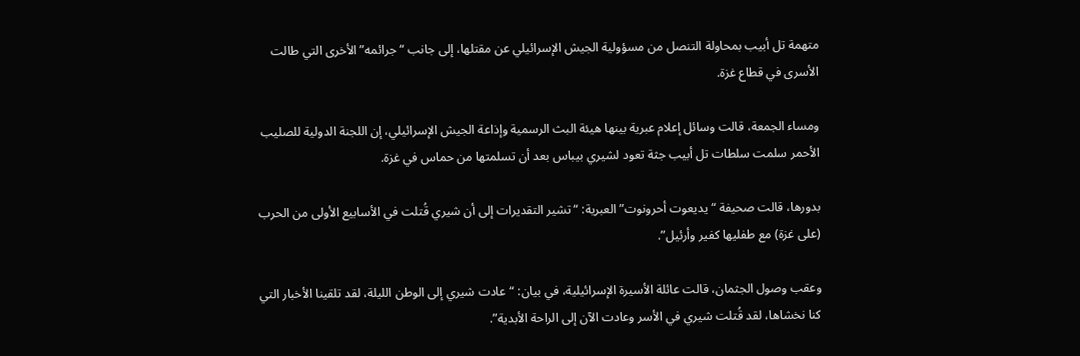متهمة تل أبيب بمحاولة التنصل من مسؤولية الجيش الإسرائيلي عن مقتلها، إلى جانب “جرائمه” الأخرى التي طالت الأسرى في قطاع غزة.

ومساء الجمعة، قالت وسائل إعلام عبرية بينها هيئة البث الرسمية وإذاعة الجيش الإسرائيلي، إن اللجنة الدولية للصليب الأحمر سلمت سلطات تل أبيب جثة تعود لشيري بيباس بعد أن تسلمتها من حماس في غزة.

بدورها، قالت صحيفة “يديعوت أحرونوت” العبرية: “تشير التقديرات إلى أن شيري قُتلت في الأسابيع الأولى من الحرب (على غزة) مع طفليها كفير وأرئيل”.

وعقب وصول الجثمان، قالت عائلة الأسيرة الإسرائيلية، في بيان: “عادت شيري إلى الوطن الليلة، لقد تلقينا الأخبار التي كنا نخشاها، لقد قُتلت شيري في الأسر وعادت الآن إلى الراحة الأبدية”.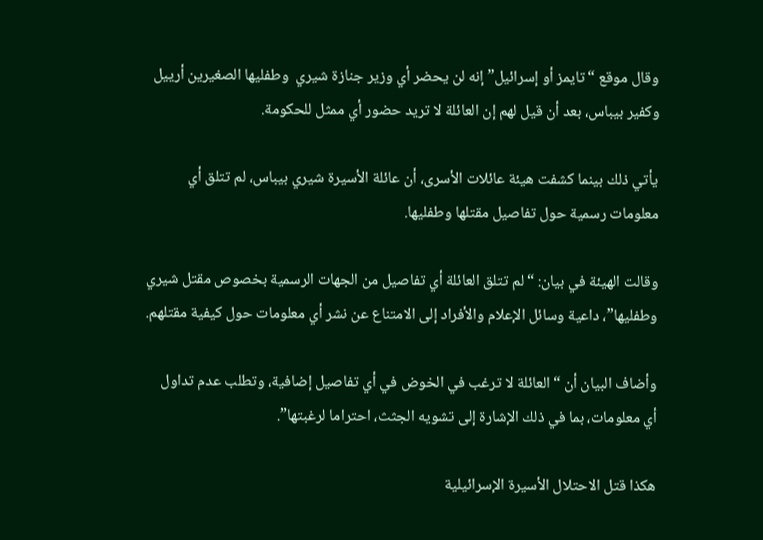وقال موقع “تايمز أو إسرائيل” إنه لن يحضر أي وزير جنازة شيري  وطفليها الصغيرين أرييل وكفير بيباس، بعد أن قيل لهم إن العائلة لا تريد حضور أي ممثل للحكومة.

يأتي ذلك بينما كشفت هيئة عائلات الأسرى، أن عائلة الأسيرة شيري بيباس، لم تتلق أي معلومات رسمية حول تفاصيل مقتلها وطفليها.

وقالت الهيئة في بيان: “لم تتلق العائلة أي تفاصيل من الجهات الرسمية بخصوص مقتل شيري وطفليها”، داعية وسائل الإعلام والأفراد إلى الامتناع عن نشر أي معلومات حول كيفية مقتلهم.

وأضاف البيان أن “العائلة لا ترغب في الخوض في أي تفاصيل إضافية، وتطلب عدم تداول أي معلومات، بما في ذلك الإشارة إلى تشويه الجثث، احتراما لرغبتها”.

هكذا قتل الاحتلال الأسيرة الإسرائيلية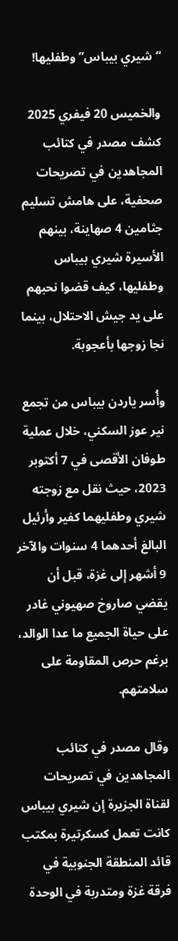“شيري بيباس” وطفليها!

والخميس 20 فيفري 2025 كشف مصدر في كتائب المجاهدين في تصريحات صحفية، على هامش تسليم جثامين 4 صهاينة، بينهم الأسيرة شيري بيباس وطفليها، كيف قضوا نحبهم على يد جيش الاحتلال، بينما نجا زوجها بأعجوبة.

وأُسر ياردن بيباس من تجمع نير عوز السكني، خلال عملية طوفان الأقصى في 7 أكتوبر 2023، حيث نقل مع زوجته شيري وطفليهما كفير وأرئيل البالغ أحدهما 4 سنوات والآخر 9 أشهر إلى غزة، قبل أن يقضي صاروخ صهيوني غادر على حياة الجميع ما عدا الوالد، برغم حرص المقاومة على سلامتهم.

وقال مصدر في كتائب المجاهدين في تصريحات لقناة الجزيرة إن شيري بيباس كانت تعمل كسكرتيرة بمكتب قائد المنطقة الجنوبية في فرقة غزة ومتدربة في الوحدة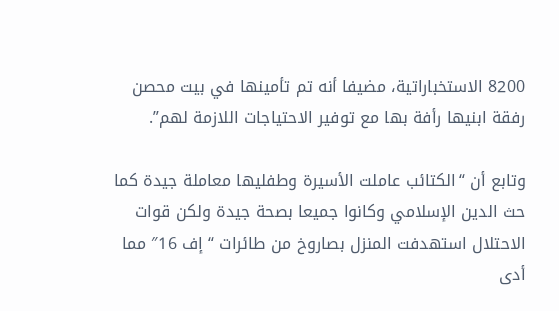8200 الاستخباراتية، مضيفا أنه تم تأمينها في بيت محصن رفقة ابنيها رأفة بها مع توفير الاحتياجات اللازمة لهم”.

وتابع أن “الكتائب عاملت الأسيرة وطفليها معاملة جيدة كما حث الدين الإسلامي وكانوا جميعا بصحة جيدة ولكن قوات الاحتلال استهدفت المنزل بصاروخ من طائرات “إف 16″ مما أدى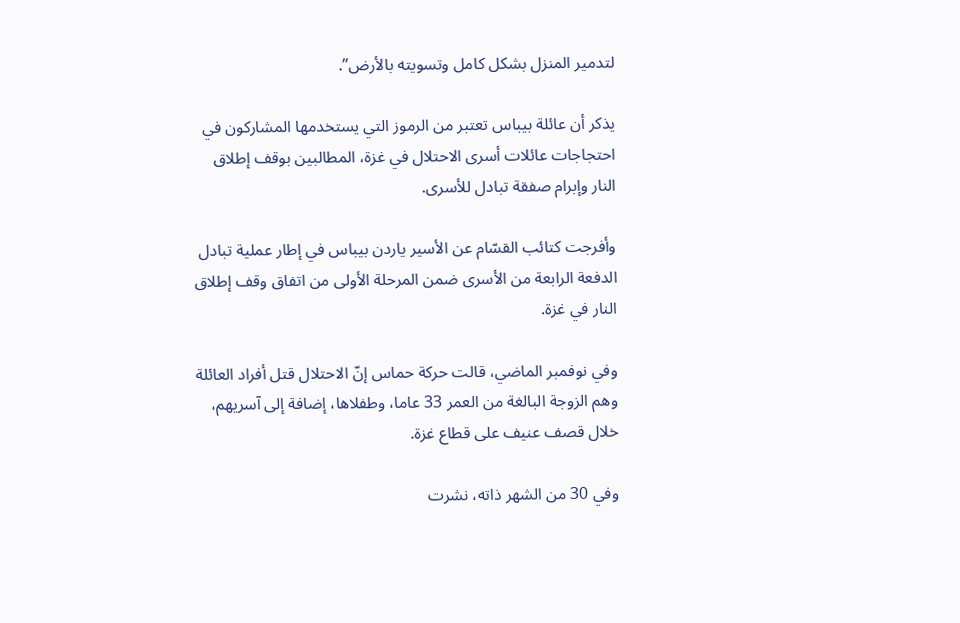لتدمير المنزل بشكل كامل وتسويته بالأرض”.

يذكر أن عائلة بيباس تعتبر من الرموز التي يستخدمها المشاركون في احتجاجات عائلات أسرى الاحتلال في غزة، المطالبين بوقف إطلاق النار وإبرام صفقة تبادل للأسرى.

وأفرجت كتائب القسّام عن الأسير ياردن بيباس في إطار عملية تبادل الدفعة الرابعة من الأسرى ضمن المرحلة الأولى من اتفاق وقف إطلاق النار في غزة.

وفي نوفمبر الماضي، قالت حركة حماس إنّ الاحتلال قتل أفراد العائلة وهم الزوجة البالغة من العمر 33 عاما، وطفلاها، إضافة إلى آسريهم، خلال قصف عنيف على قطاع غزة.

وفي 30 من الشهر ذاته، نشرت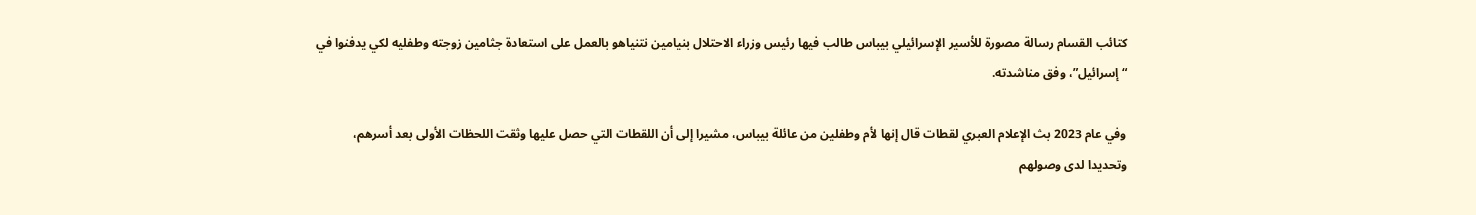كتائب القسام رسالة مصورة للأسير الإسرائيلي بيباس طالب فيها رئيس وزراء الاحتلال بنيامين نتنياهو بالعمل على استعادة جثامين زوجته وطفليه لكي يدفنوا في “إسرائيل”، وفق مناشدته.

وفي عام 2023 بث الإعلام العبري لقطات قال إنها لأم وطفلين من عائلة بيباس، مشيرا إلى أن اللقطات التي حصل عليها وثقت اللحظات الأولى بعد أسرهم، وتحديدا لدى وصولهم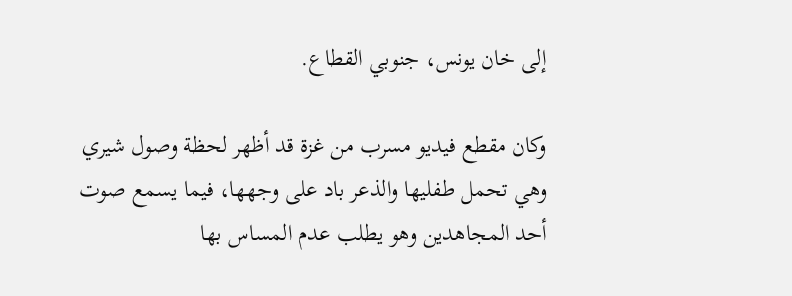إلى خان يونس، جنوبي القطاع.

وكان مقطع فيديو مسرب من غزة قد أظهر لحظة وصول شيري وهي تحمل طفليها والذعر باد على وجهها، فيما يسمع صوت أحد المجاهدين وهو يطلب عدم المساس بها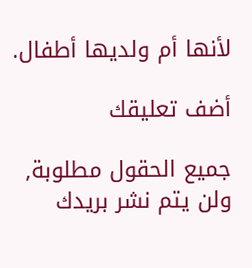لأنها أم ولديها أطفال.

أضف تعليقك

جميع الحقول مطلوبة, ولن يتم نشر بريدك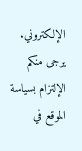الإلكتروني. يرجى منكم الإلتزام بسياسة الموقع في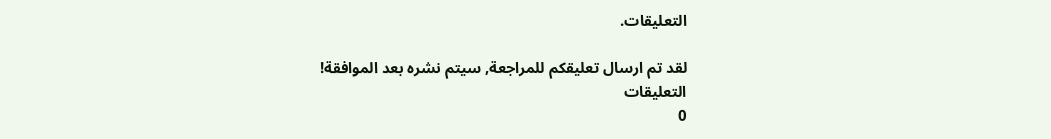التعليقات.

لقد تم ارسال تعليقكم للمراجعة, سيتم نشره بعد الموافقة!
التعليقات
0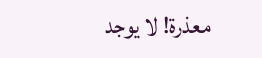معذرة! لا يوجد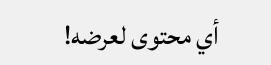أي محتوى لعرضه!